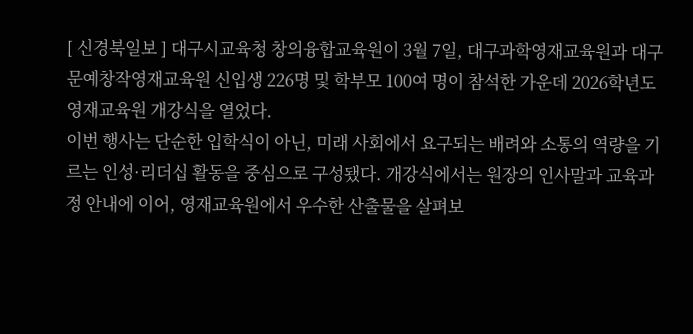[ 신경북일보 ] 대구시교육청 창의융합교육원이 3월 7일, 대구과학영재교육원과 대구문예창작영재교육원 신입생 226명 및 학부모 100여 명이 참석한 가운데 2026학년도 영재교육원 개강식을 열었다.
이번 행사는 단순한 입학식이 아닌, 미래 사회에서 요구되는 배려와 소통의 역량을 기르는 인성·리더십 활동을 중심으로 구성됐다. 개강식에서는 원장의 인사말과 교육과정 안내에 이어, 영재교육원에서 우수한 산출물을 살펴보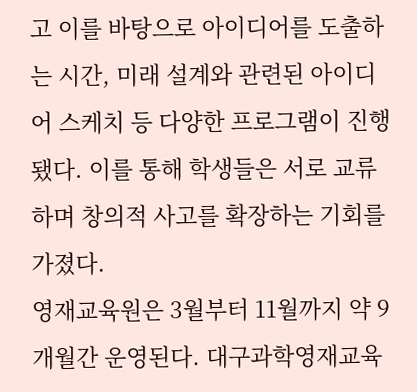고 이를 바탕으로 아이디어를 도출하는 시간, 미래 설계와 관련된 아이디어 스케치 등 다양한 프로그램이 진행됐다. 이를 통해 학생들은 서로 교류하며 창의적 사고를 확장하는 기회를 가졌다.
영재교육원은 3월부터 11월까지 약 9개월간 운영된다. 대구과학영재교육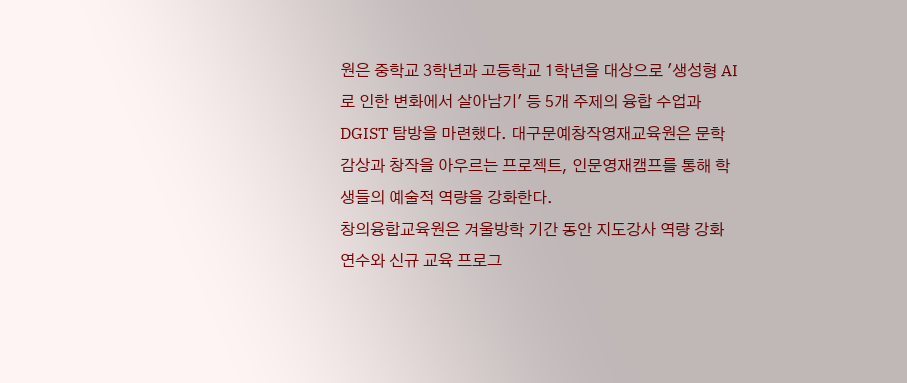원은 중학교 3학년과 고등학교 1학년을 대상으로 '생성형 AI로 인한 변화에서 살아남기' 등 5개 주제의 융합 수업과 DGIST 탐방을 마련했다. 대구문예창작영재교육원은 문학 감상과 창작을 아우르는 프로젝트, 인문영재캠프를 통해 학생들의 예술적 역량을 강화한다.
창의융합교육원은 겨울방학 기간 동안 지도강사 역량 강화 연수와 신규 교육 프로그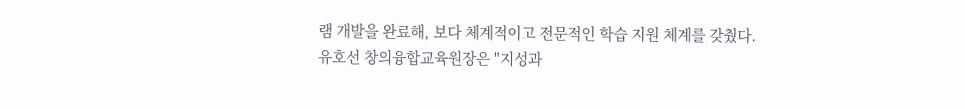램 개발을 완료해, 보다 체계적이고 전문적인 학습 지원 체계를 갖췄다.
유호선 창의융합교육원장은 "지성과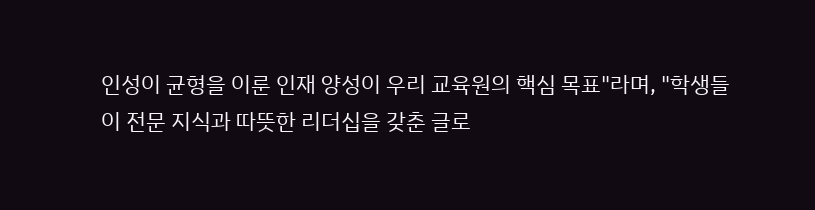인성이 균형을 이룬 인재 양성이 우리 교육원의 핵심 목표"라며, "학생들이 전문 지식과 따뜻한 리더십을 갖춘 글로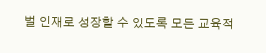벌 인재로 성장할 수 있도록 모든 교육적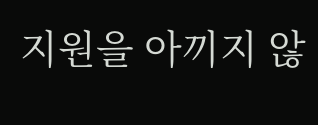지원을 아끼지 않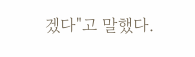겠다"고 말했다.